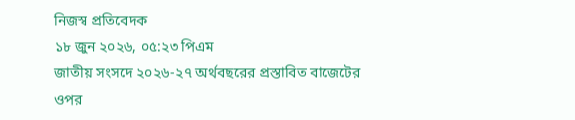নিজস্ব প্রতিবেদক
১৮ জুন ২০২৬, ০৫:২৩ পিএম
জাতীয় সংসদে ২০২৬-২৭ অর্থবছরের প্রস্তাবিত বাজেটের ওপর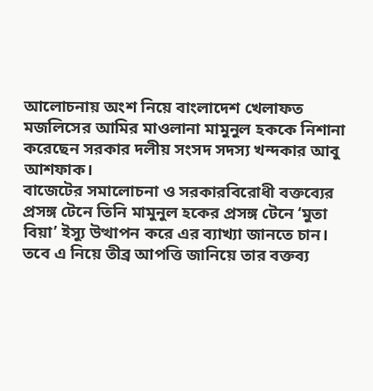আলোচনায় অংশ নিয়ে বাংলাদেশ খেলাফত মজলিসের আমির মাওলানা মামুনুল হককে নিশানা করেছেন সরকার দলীয় সংসদ সদস্য খন্দকার আবু আশফাক।
বাজেটের সমালোচনা ও সরকারবিরোধী বক্তব্যের প্রসঙ্গ টেনে তিনি মামুনুল হকের প্রসঙ্গ টেনে ‘মুতা বিয়া’ ইস্যু উত্থাপন করে এর ব্যাখ্যা জানতে চান।
তবে এ নিয়ে তীব্র আপত্তি জানিয়ে তার বক্তব্য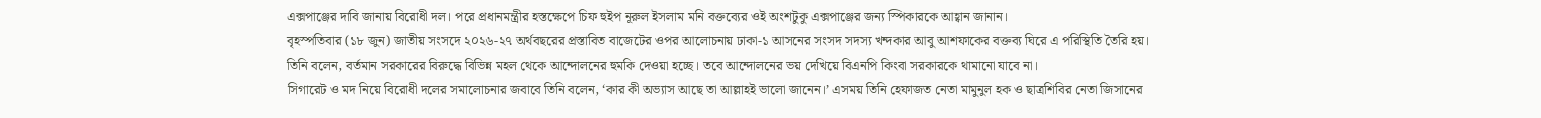এক্সপাঞ্জের দাবি জানায় বিরোধী দল। পরে প্রধানমন্ত্রীর হস্তক্ষেপে চিফ হুইপ নূরুল ইসলাম মনি বক্তব্যের ওই অংশটুকু এক্সপাঞ্জের জন্য স্পিকারকে আহ্বান জানান।
বৃহস্পতিবার (১৮ জুন) জাতীয় সংসদে ২০২৬-২৭ অর্থবছরের প্রস্তাবিত বাজেটের ওপর আলোচনায় ঢাকা-১ আসনের সংসদ সদস্য খন্দকার আবু আশফাকের বক্তব্য ঘিরে এ পরিস্থিতি তৈরি হয়।
তিনি বলেন, বর্তমান সরকারের বিরুদ্ধে বিভিন্ন মহল থেকে আন্দোলনের হুমকি দেওয়া হচ্ছে। তবে আন্দোলনের ভয় দেখিয়ে বিএনপি কিংবা সরকারকে থামানো যাবে না।
সিগারেট ও মদ নিয়ে বিরোধী দলের সমালোচনার জবাবে তিনি বলেন, ‘কার কী অভ্যাস আছে তা আল্লাহই ভালো জানেন।’ এসময় তিনি হেফাজত নেতা মামুনুল হক ও ছাত্রশিবির নেতা জিসানের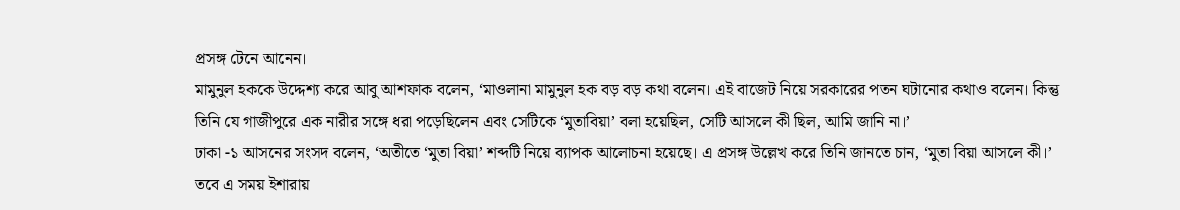প্রসঙ্গ টেনে আনেন।
মামুনুল হককে উদ্দেশ্য করে আবু আশফাক বলেন, ‘মাওলানা মামুনুল হক বড় বড় কথা বলেন। এই বাজেট নিয়ে সরকারের পতন ঘটানোর কথাও বলেন। কিন্তু তিনি যে গাজীপুরে এক নারীর সঙ্গে ধরা পড়েছিলেন এবং সেটিকে ‘মুতাবিয়া’ বলা হয়েছিল, সেটি আসলে কী ছিল, আমি জানি না।’
ঢাকা -১ আসনের সংসদ বলেন, ‘অতীতে ‘মুতা বিয়া’ শব্দটি নিয়ে ব্যাপক আলোচনা হয়েছে। এ প্রসঙ্গ উল্লেখ করে তিনি জানতে চান, ‘মুতা বিয়া আসলে কী।’
তবে এ সময় ইশারায়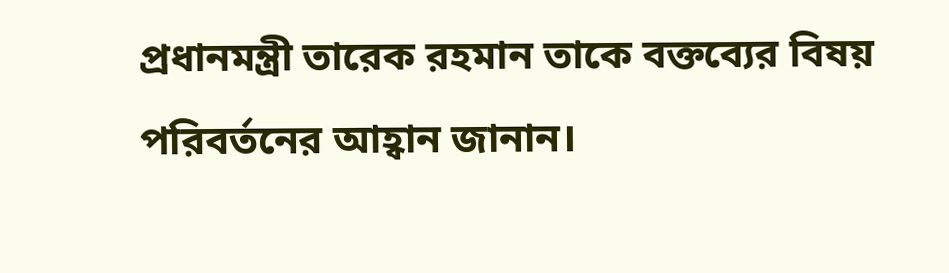প্রধানমন্ত্রী তারেক রহমান তাকে বক্তব্যের বিষয় পরিবর্তনের আহ্বান জানান।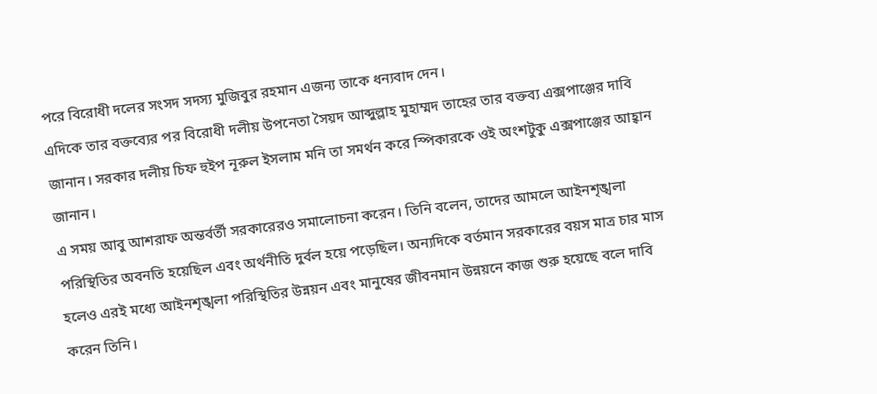পরে বিরোধী দলের সংসদ সদস্য মুজিবুর রহমান এজন্য তাকে ধন্যবাদ দেন।
এদিকে তার বক্তব্যের পর বিরোধী দলীয় উপনেতা সৈয়দ আব্দুল্লাহ মুহাম্মদ তাহের তার বক্তব্য এক্সপাঞ্জের দাবি জানান। সরকার দলীয় চিফ হুইপ নূরুল ইসলাম মনি তা সমর্থন করে স্পিকারকে ওই অংশটুকু এক্সপাঞ্জের আহ্বান জানান।
এ সময় আবু আশরাফ অন্তর্বর্তী সরকারেরও সমালোচনা করেন। তিনি বলেন, তাদের আমলে আইনশৃঙ্খলা পরিস্থিতির অবনতি হয়েছিল এবং অর্থনীতি দুর্বল হয়ে পড়েছিল। অন্যদিকে বর্তমান সরকারের বয়স মাত্র চার মাস হলেও এরই মধ্যে আইনশৃঙ্খলা পরিস্থিতির উন্নয়ন এবং মানুষের জীবনমান উন্নয়নে কাজ শুরু হয়েছে বলে দাবি করেন তিনি।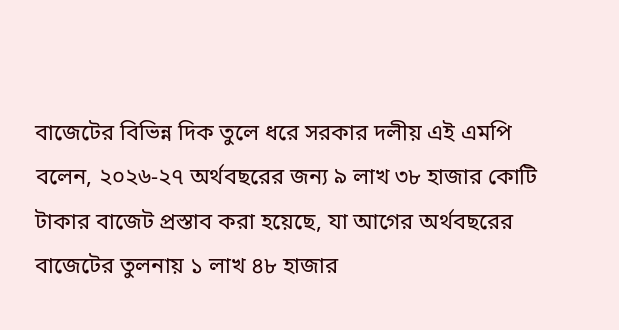বাজেটের বিভিন্ন দিক তুলে ধরে সরকার দলীয় এই এমপি বলেন, ২০২৬-২৭ অর্থবছরের জন্য ৯ লাখ ৩৮ হাজার কোটি টাকার বাজেট প্রস্তাব করা হয়েছে, যা আগের অর্থবছরের বাজেটের তুলনায় ১ লাখ ৪৮ হাজার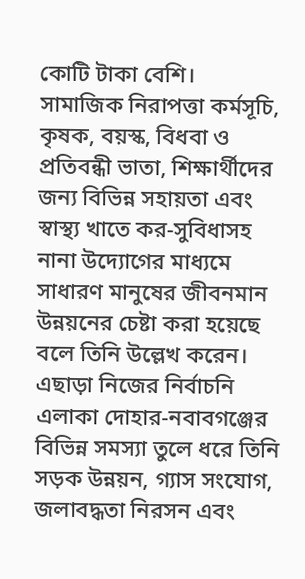কোটি টাকা বেশি।
সামাজিক নিরাপত্তা কর্মসূচি, কৃষক, বয়স্ক, বিধবা ও প্রতিবন্ধী ভাতা, শিক্ষার্থীদের জন্য বিভিন্ন সহায়তা এবং স্বাস্থ্য খাতে কর-সুবিধাসহ নানা উদ্যোগের মাধ্যমে সাধারণ মানুষের জীবনমান উন্নয়নের চেষ্টা করা হয়েছে বলে তিনি উল্লেখ করেন।
এছাড়া নিজের নির্বাচনি এলাকা দোহার-নবাবগঞ্জের বিভিন্ন সমস্যা তুলে ধরে তিনি সড়ক উন্নয়ন, গ্যাস সংযোগ, জলাবদ্ধতা নিরসন এবং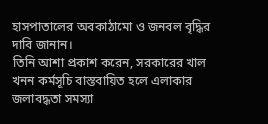হাসপাতালের অবকাঠামো ও জনবল বৃদ্ধির দাবি জানান।
তিনি আশা প্রকাশ করেন, সরকারের খাল খনন কর্মসূচি বাস্তবায়িত হলে এলাকার জলাবদ্ধতা সমস্যা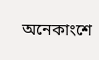অনেকাংশে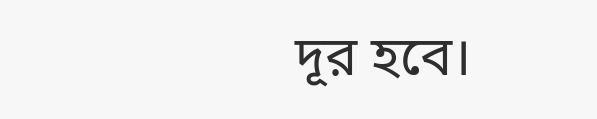দূর হবে।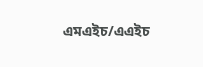এমএইচ/এএইচ